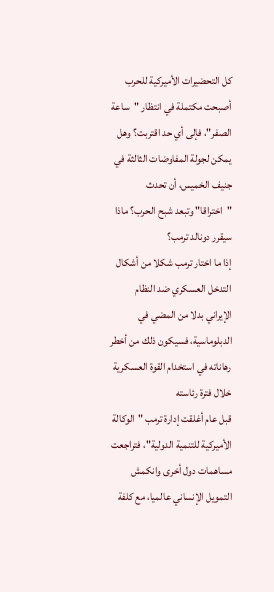كل التحضيرات الأميركية للحرب أصبحت مكتملة في انتظار "ساعة الصفر"، فإلى أي حد اقتربت؟ وهل يمكن لجولة المفاوضات الثالثة في جنيف الخميس، أن تحدث "اختراقا" وتبعد شبح الحرب؟ ماذا سيقرر دونالد ترمب؟
إذا ما اختار ترمب شكلا من أشكال التدخل العسكري ضد النظام الإيراني بدلا من المضي في الدبلوماسية، فسيكون ذلك من أخطر رهاناته في استخدام القوة العسكرية خلال فترة رئاسته
قبل عام أغلقت إدارة ترمب "الوكالة الأميركية للتنمية الدولية"، فتراجعت مساهمات دول أخرى وانكمش التمويل الإنساني عالميا، مع كلفة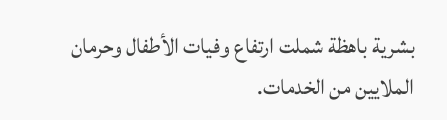بشرية باهظة شملت ارتفاع وفيات الأطفال وحرمان الملايين من الخدمات.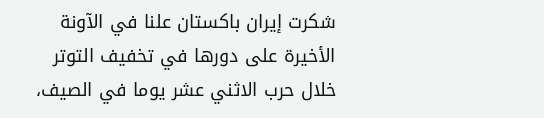شكرت إيران باكستان علنا في الآونة الأخيرة على دورها في تخفيف التوتر خلال حرب الاثني عشر يوما في الصيف،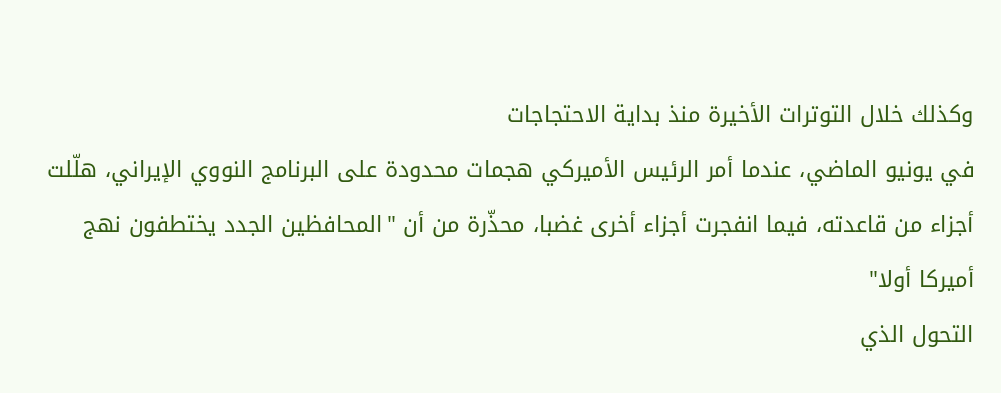وكذلك خلال التوترات الأخيرة منذ بداية الاحتجاجات
في يونيو الماضي، عندما أمر الرئيس الأميركي هجمات محدودة على البرنامج النووي الإيراني، هلّلت أجزاء من قاعدته، فيما انفجرت أجزاء أخرى غضبا، محذّرة من أن "المحافظين الجدد يختطفون نهج أميركا أولا"
التحول الذي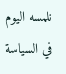نلمسه اليوم في السياسة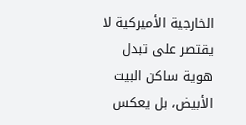الخارجية الأميركية لا يقتصر على تبدل هوية ساكن البيت الأبيض، بل يعكس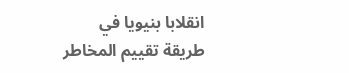انقلابا بنيويا في طريقة تقييم المخاطر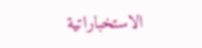الاستخباراتية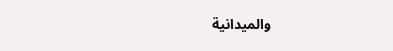والميدانية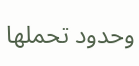وحدود تحملها